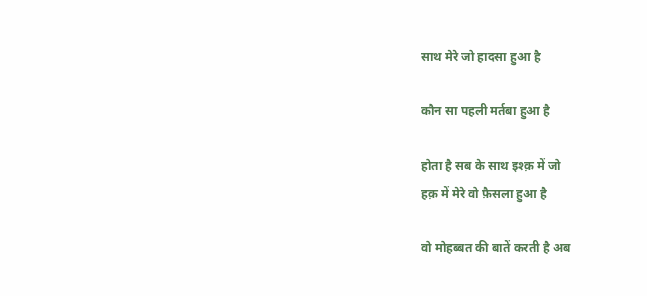साथ मेरे जो हादसा हुआ है

कौन सा पहली मर्तबा हुआ है

होता है सब के साथ इश्क़ में जो
हक़ में मेरे वो फ़ैसला हुआ है

वो मोहब्बत की बातें करती है अब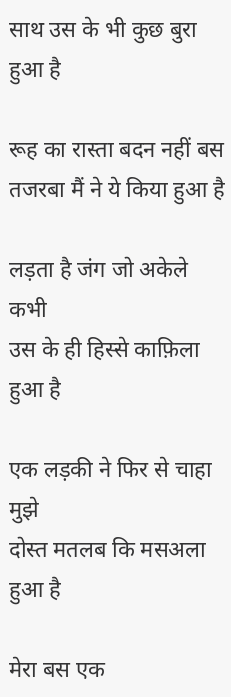साथ उस के भी कुछ बुरा हुआ है

रूह का रास्ता बदन नहीं बस
तजरबा मैं ने ये किया हुआ है

लड़ता है जंग जो अकेले कभी
उस के ही हिस्से काफ़िला हुआ है

एक लड़की ने फिर से चाहा मुझे
दोस्त मतलब कि मसअला हुआ है

मेरा बस एक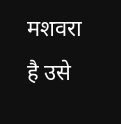मशवरा है उसे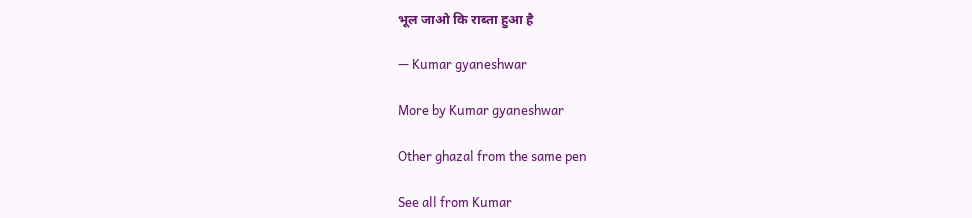भूल जाओ कि राब्ता हुआ है

— Kumar gyaneshwar

More by Kumar gyaneshwar

Other ghazal from the same pen

See all from Kumar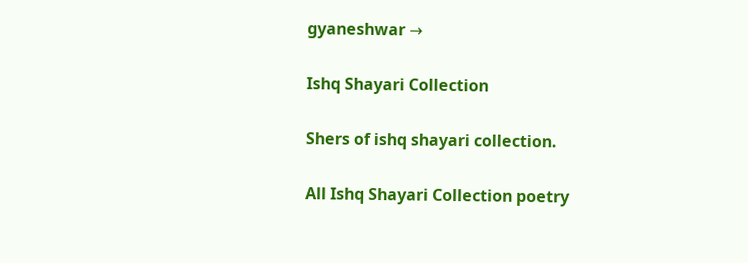gyaneshwar →

Ishq Shayari Collection

Shers of ishq shayari collection.

All Ishq Shayari Collection poetry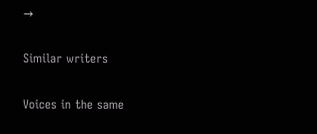→

Similar writers

Voices in the same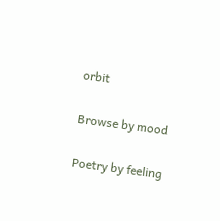orbit

Browse by mood

Poetry by feeling